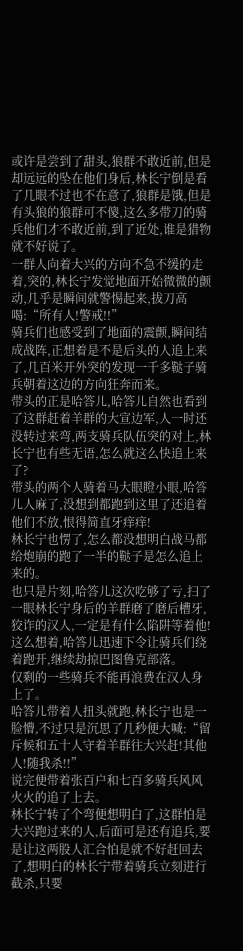或许是尝到了甜头,狼群不敢近前,但是却远远的坠在他们身后,林长宁倒是看了几眼不过也不在意了,狼群是饿,但是有头狼的狼群可不傻,这么多带刀的骑兵他们才不敢近前,到了近处,谁是猎物就不好说了。
一群人向着大兴的方向不急不缓的走着,突的,林长宁发觉地面开始微微的颤动,几乎是瞬间就警惕起来,拔刀高喝:“所有人!警戒!!”
骑兵们也感受到了地面的震颤,瞬间结成战阵,正想着是不是后头的人追上来了,几百米开外突的发现一千多鞑子骑兵朝着这边的方向狂奔而来。
带头的正是哈答儿,哈答儿自然也看到了这群赶着羊群的大宣边军,人一时还没转过来弯,两支骑兵队伍突的对上,林长宁也有些无语,怎么就这么快追上来了?
带头的两个人骑着马大眼瞪小眼,哈答儿人麻了,没想到都跑到这里了还追着他们不放,恨得简直牙痒痒!
林长宁也愣了,怎么都没想明白战马都给炮崩的跑了一半的鞑子是怎么追上来的。
也只是片刻,哈答儿这次吃够了亏,扫了一眼林长宁身后的羊群磨了磨后槽牙,狡诈的汉人,一定是有什么陷阱等着他!这么想着,哈答儿迅速下令让骑兵们绕着跑开,继续劫掠巴图鲁克部落。
仅剩的一些骑兵不能再浪费在汉人身上了。
哈答儿带着人扭头就跑,林长宁也是一脸懵,不过只是沉思了几秒便大喊:“留斥候和五十人守着羊群往大兴赶!其他人!随我杀!!”
说完便带着张百户和七百多骑兵风风火火的追了上去。
林长宁转了个弯便想明白了,这群怕是大兴跑过来的人,后面可是还有追兵,要是让这两股人汇合怕是就不好赶回去了,想明白的林长宁带着骑兵立刻进行截杀,只要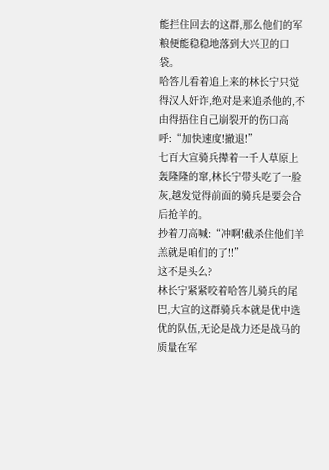能拦住回去的这群,那么他们的军粮便能稳稳地落到大兴卫的口袋。
哈答儿看着追上来的林长宁只觉得汉人奸诈,绝对是来追杀他的,不由得捂住自己崩裂开的伤口高呼:“加快速度!撤退!”
七百大宣骑兵撵着一千人草原上轰隆隆的窜,林长宁带头吃了一脸灰,越发觉得前面的骑兵是要会合后抢羊的。
抄着刀高喊:“冲啊!截杀住他们羊羔就是咱们的了!!”
这不是头么?
林长宁紧紧咬着哈答儿骑兵的尾巴,大宣的这群骑兵本就是优中选优的队伍,无论是战力还是战马的质量在军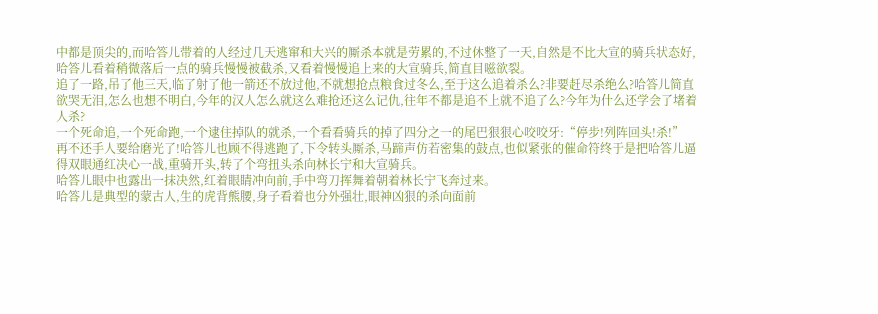中都是顶尖的,而哈答儿带着的人经过几天逃窜和大兴的厮杀本就是劳累的,不过休整了一天,自然是不比大宣的骑兵状态好,哈答儿看着稍微落后一点的骑兵慢慢被截杀,又看着慢慢追上来的大宣骑兵,简直目嗞欲裂。
追了一路,吊了他三天,临了射了他一箭还不放过他,不就想抢点粮食过冬么,至于这么追着杀么?非要赶尽杀绝么?哈答儿简直欲哭无泪,怎么也想不明白,今年的汉人怎么就这么难抢还这么记仇,往年不都是追不上就不追了么?今年为什么还学会了堵着人杀?
一个死命追,一个死命跑,一个逮住掉队的就杀,一个看看骑兵的掉了四分之一的尾巴狠狠心咬咬牙:“停步!列阵回头!杀!”
再不还手人要给磨光了!哈答儿也顾不得逃跑了,下令转头厮杀,马蹄声仿若密集的鼓点,也似紧张的催命符终于是把哈答儿逼得双眼通红决心一战,重骑开头,转了个弯扭头杀向林长宁和大宣骑兵。
哈答儿眼中也露出一抹决然,红着眼睛冲向前,手中弯刀挥舞着朝着林长宁飞奔过来。
哈答儿是典型的蒙古人,生的虎背熊腰,身子看着也分外强壮,眼神凶狠的杀向面前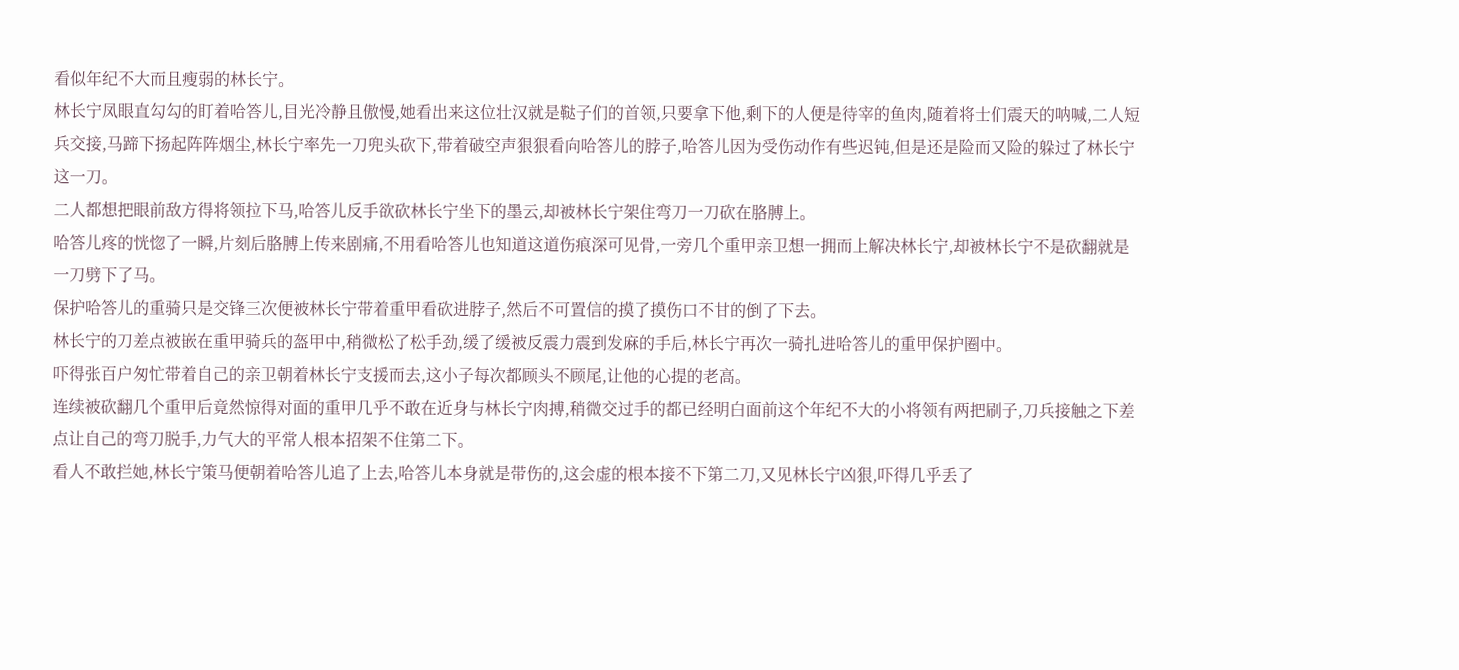看似年纪不大而且瘦弱的林长宁。
林长宁凤眼直勾勾的盯着哈答儿,目光冷静且傲慢,她看出来这位壮汉就是鞑子们的首领,只要拿下他,剩下的人便是待宰的鱼肉,随着将士们震天的呐喊,二人短兵交接,马蹄下扬起阵阵烟尘,林长宁率先一刀兜头砍下,带着破空声狠狠看向哈答儿的脖子,哈答儿因为受伤动作有些迟钝,但是还是险而又险的躲过了林长宁这一刀。
二人都想把眼前敌方得将领拉下马,哈答儿反手欲砍林长宁坐下的墨云,却被林长宁架住弯刀一刀砍在胳膊上。
哈答儿疼的恍惚了一瞬,片刻后胳膊上传来剧痛,不用看哈答儿也知道这道伤痕深可见骨,一旁几个重甲亲卫想一拥而上解决林长宁,却被林长宁不是砍翻就是一刀劈下了马。
保护哈答儿的重骑只是交锋三次便被林长宁带着重甲看砍进脖子,然后不可置信的摸了摸伤口不甘的倒了下去。
林长宁的刀差点被嵌在重甲骑兵的盔甲中,稍微松了松手劲,缓了缓被反震力震到发麻的手后,林长宁再次一骑扎进哈答儿的重甲保护圈中。
吓得张百户匆忙带着自己的亲卫朝着林长宁支援而去,这小子每次都顾头不顾尾,让他的心提的老高。
连续被砍翻几个重甲后竟然惊得对面的重甲几乎不敢在近身与林长宁肉搏,稍微交过手的都已经明白面前这个年纪不大的小将领有两把刷子,刀兵接触之下差点让自己的弯刀脱手,力气大的平常人根本招架不住第二下。
看人不敢拦她,林长宁策马便朝着哈答儿追了上去,哈答儿本身就是带伤的,这会虚的根本接不下第二刀,又见林长宁凶狠,吓得几乎丢了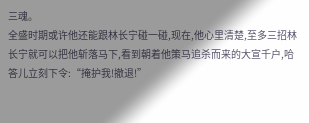三魂。
全盛时期或许他还能跟林长宁碰一碰,现在,他心里清楚,至多三招林长宁就可以把他斩落马下,看到朝着他策马追杀而来的大宣千户,哈答儿立刻下令:“掩护我!撤退!”